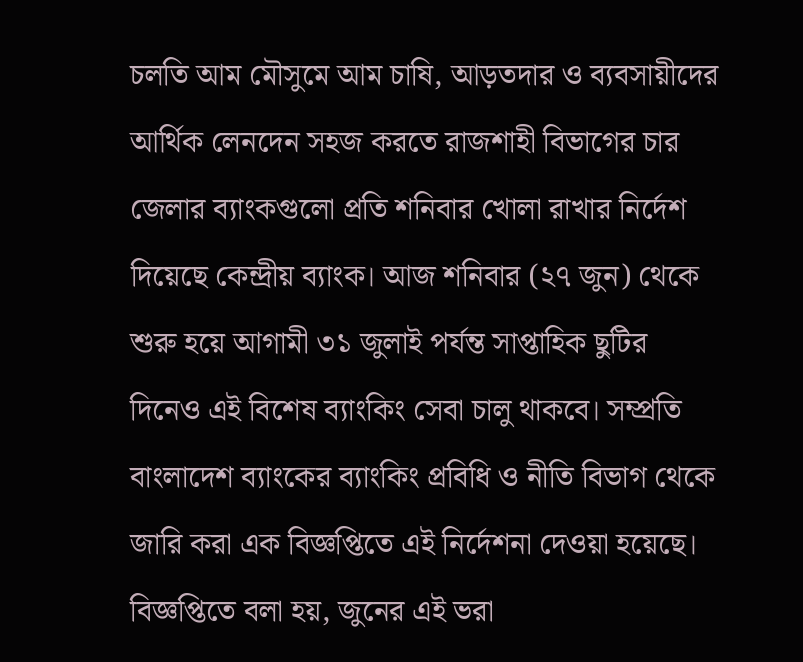চলতি আম মৌসুমে আম চাষি, আড়তদার ও ব্যবসায়ীদের আর্থিক লেনদেন সহজ করতে রাজশাহী বিভাগের চার জেলার ব্যাংকগুলো প্রতি শনিবার খোলা রাখার নির্দেশ দিয়েছে কেন্দ্রীয় ব্যাংক। আজ শনিবার (২৭ জুন) থেকে শুরু হয়ে আগামী ৩১ জুলাই পর্যন্ত সাপ্তাহিক ছুটির দিনেও এই বিশেষ ব্যাংকিং সেবা চালু থাকবে। সম্প্রতি বাংলাদেশ ব্যাংকের ব্যাংকিং প্রবিধি ও নীতি বিভাগ থেকে জারি করা এক বিজ্ঞপ্তিতে এই নির্দেশনা দেওয়া হয়েছে।
বিজ্ঞপ্তিতে বলা হয়, জুনের এই ভরা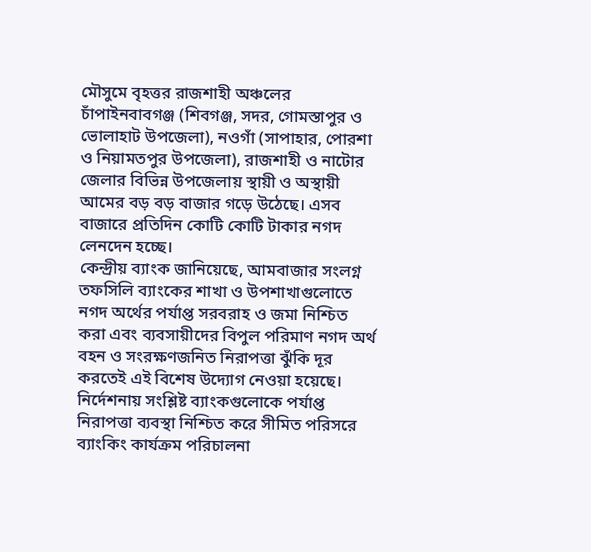মৌসুমে বৃহত্তর রাজশাহী অঞ্চলের চাঁপাইনবাবগঞ্জ (শিবগঞ্জ, সদর, গোমস্তাপুর ও ভোলাহাট উপজেলা), নওগাঁ (সাপাহার, পোরশা ও নিয়ামতপুর উপজেলা), রাজশাহী ও নাটোর জেলার বিভিন্ন উপজেলায় স্থায়ী ও অস্থায়ী আমের বড় বড় বাজার গড়ে উঠেছে। এসব বাজারে প্রতিদিন কোটি কোটি টাকার নগদ লেনদেন হচ্ছে।
কেন্দ্রীয় ব্যাংক জানিয়েছে, আমবাজার সংলগ্ন তফসিলি ব্যাংকের শাখা ও উপশাখাগুলোতে নগদ অর্থের পর্যাপ্ত সরবরাহ ও জমা নিশ্চিত করা এবং ব্যবসায়ীদের বিপুল পরিমাণ নগদ অর্থ বহন ও সংরক্ষণজনিত নিরাপত্তা ঝুঁকি দূর করতেই এই বিশেষ উদ্যোগ নেওয়া হয়েছে। নির্দেশনায় সংশ্লিষ্ট ব্যাংকগুলোকে পর্যাপ্ত নিরাপত্তা ব্যবস্থা নিশ্চিত করে সীমিত পরিসরে ব্যাংকিং কার্যক্রম পরিচালনা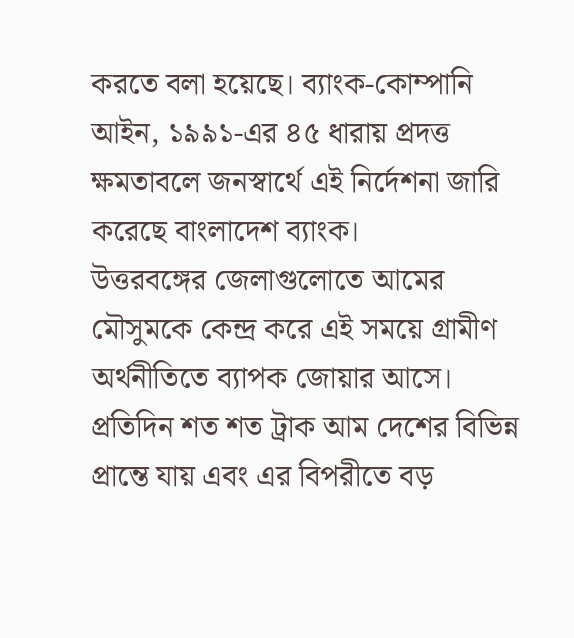করতে বলা হয়েছে। ব্যাংক-কোম্পানি আইন, ১৯৯১-এর ৪৫ ধারায় প্রদত্ত ক্ষমতাবলে জনস্বার্থে এই নির্দেশনা জারি করেছে বাংলাদেশ ব্যাংক।
উত্তরবঙ্গের জেলাগুলোতে আমের মৌসুমকে কেন্দ্র করে এই সময়ে গ্রামীণ অর্থনীতিতে ব্যাপক জোয়ার আসে। প্রতিদিন শত শত ট্রাক আম দেশের বিভিন্ন প্রান্তে যায় এবং এর বিপরীতে বড়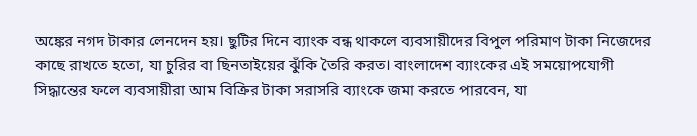অঙ্কের নগদ টাকার লেনদেন হয়। ছুটির দিনে ব্যাংক বন্ধ থাকলে ব্যবসায়ীদের বিপুল পরিমাণ টাকা নিজেদের কাছে রাখতে হতো, যা চুরির বা ছিনতাইয়ের ঝুঁকি তৈরি করত। বাংলাদেশ ব্যাংকের এই সময়োপযোগী সিদ্ধান্তের ফলে ব্যবসায়ীরা আম বিক্রির টাকা সরাসরি ব্যাংকে জমা করতে পারবেন, যা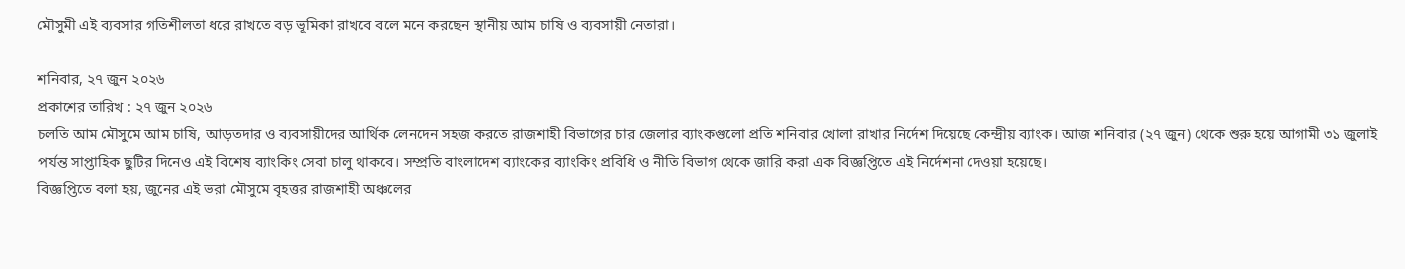মৌসুমী এই ব্যবসার গতিশীলতা ধরে রাখতে বড় ভূমিকা রাখবে বলে মনে করছেন স্থানীয় আম চাষি ও ব্যবসায়ী নেতারা।

শনিবার, ২৭ জুন ২০২৬
প্রকাশের তারিখ : ২৭ জুন ২০২৬
চলতি আম মৌসুমে আম চাষি, আড়তদার ও ব্যবসায়ীদের আর্থিক লেনদেন সহজ করতে রাজশাহী বিভাগের চার জেলার ব্যাংকগুলো প্রতি শনিবার খোলা রাখার নির্দেশ দিয়েছে কেন্দ্রীয় ব্যাংক। আজ শনিবার (২৭ জুন) থেকে শুরু হয়ে আগামী ৩১ জুলাই পর্যন্ত সাপ্তাহিক ছুটির দিনেও এই বিশেষ ব্যাংকিং সেবা চালু থাকবে। সম্প্রতি বাংলাদেশ ব্যাংকের ব্যাংকিং প্রবিধি ও নীতি বিভাগ থেকে জারি করা এক বিজ্ঞপ্তিতে এই নির্দেশনা দেওয়া হয়েছে।
বিজ্ঞপ্তিতে বলা হয়, জুনের এই ভরা মৌসুমে বৃহত্তর রাজশাহী অঞ্চলের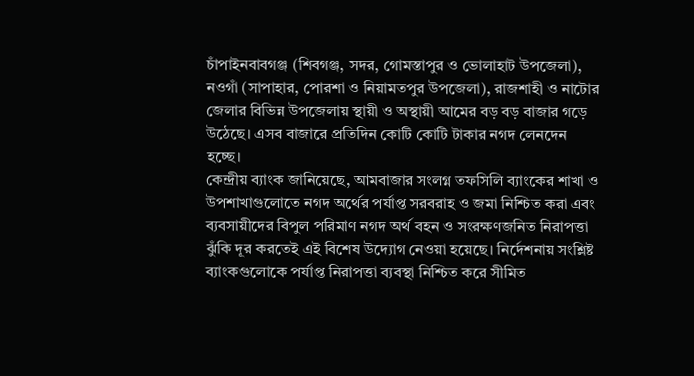চাঁপাইনবাবগঞ্জ (শিবগঞ্জ, সদর, গোমস্তাপুর ও ভোলাহাট উপজেলা), নওগাঁ (সাপাহার, পোরশা ও নিয়ামতপুর উপজেলা), রাজশাহী ও নাটোর জেলার বিভিন্ন উপজেলায় স্থায়ী ও অস্থায়ী আমের বড় বড় বাজার গড়ে উঠেছে। এসব বাজারে প্রতিদিন কোটি কোটি টাকার নগদ লেনদেন হচ্ছে।
কেন্দ্রীয় ব্যাংক জানিয়েছে, আমবাজার সংলগ্ন তফসিলি ব্যাংকের শাখা ও উপশাখাগুলোতে নগদ অর্থের পর্যাপ্ত সরবরাহ ও জমা নিশ্চিত করা এবং ব্যবসায়ীদের বিপুল পরিমাণ নগদ অর্থ বহন ও সংরক্ষণজনিত নিরাপত্তা ঝুঁকি দূর করতেই এই বিশেষ উদ্যোগ নেওয়া হয়েছে। নির্দেশনায় সংশ্লিষ্ট ব্যাংকগুলোকে পর্যাপ্ত নিরাপত্তা ব্যবস্থা নিশ্চিত করে সীমিত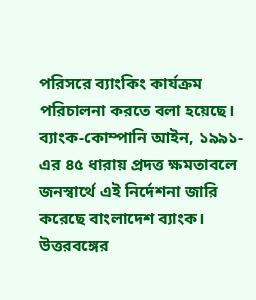পরিসরে ব্যাংকিং কার্যক্রম পরিচালনা করতে বলা হয়েছে। ব্যাংক-কোম্পানি আইন, ১৯৯১-এর ৪৫ ধারায় প্রদত্ত ক্ষমতাবলে জনস্বার্থে এই নির্দেশনা জারি করেছে বাংলাদেশ ব্যাংক।
উত্তরবঙ্গের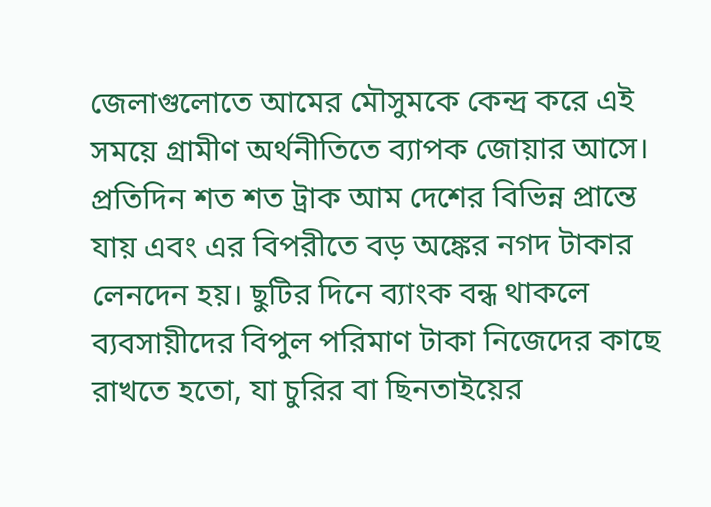জেলাগুলোতে আমের মৌসুমকে কেন্দ্র করে এই সময়ে গ্রামীণ অর্থনীতিতে ব্যাপক জোয়ার আসে। প্রতিদিন শত শত ট্রাক আম দেশের বিভিন্ন প্রান্তে যায় এবং এর বিপরীতে বড় অঙ্কের নগদ টাকার লেনদেন হয়। ছুটির দিনে ব্যাংক বন্ধ থাকলে ব্যবসায়ীদের বিপুল পরিমাণ টাকা নিজেদের কাছে রাখতে হতো, যা চুরির বা ছিনতাইয়ের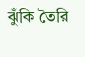ঝুঁকি তৈরি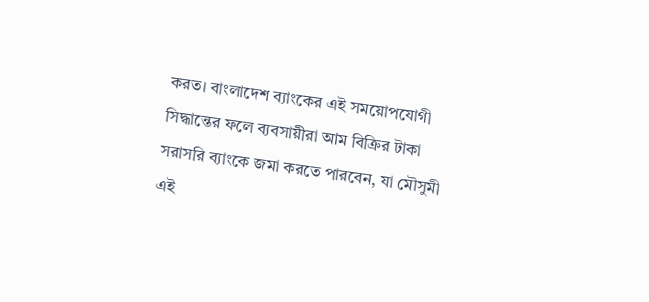করত। বাংলাদেশ ব্যাংকের এই সময়োপযোগী সিদ্ধান্তের ফলে ব্যবসায়ীরা আম বিক্রির টাকা সরাসরি ব্যাংকে জমা করতে পারবেন, যা মৌসুমী এই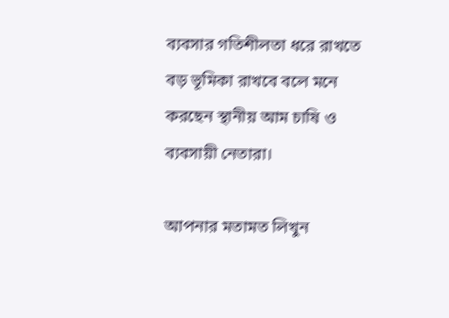ব্যবসার গতিশীলতা ধরে রাখতে বড় ভূমিকা রাখবে বলে মনে করছেন স্থানীয় আম চাষি ও ব্যবসায়ী নেতারা।

আপনার মতামত লিখুন